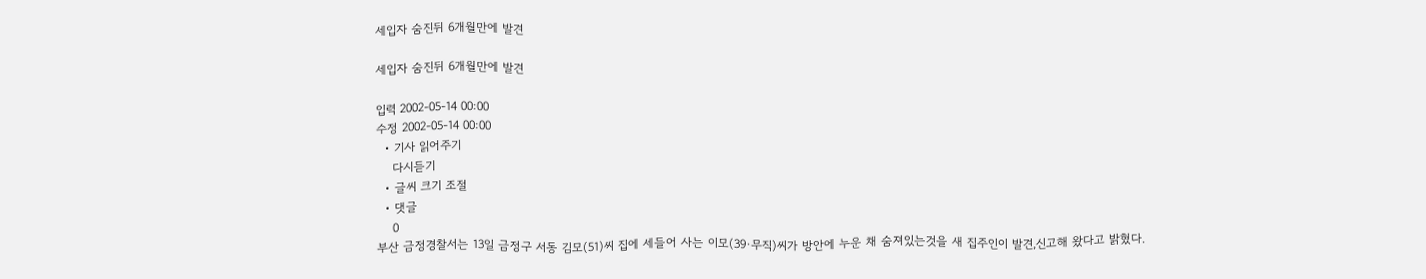세입자 숨진뒤 6개월만에 발견

세입자 숨진뒤 6개월만에 발견

입력 2002-05-14 00:00
수정 2002-05-14 00:00
  • 기사 읽어주기
    다시듣기
  • 글씨 크기 조절
  • 댓글
    0
부산 금정경찰서는 13일 금정구 서동 김모(51)씨 집에 세들어 사는 이모(39·무직)씨가 방안에 누운 채 숨져있는것을 새 집주인이 발견,신고해 왔다고 밝혔다.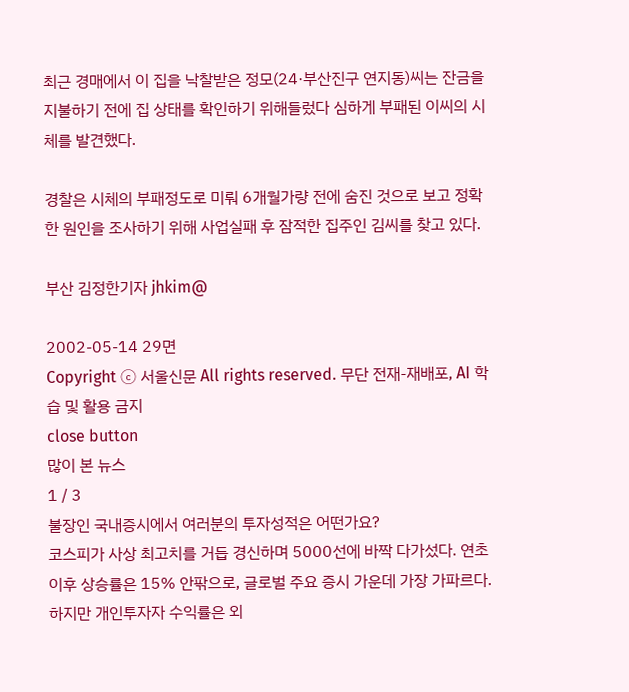최근 경매에서 이 집을 낙찰받은 정모(24·부산진구 연지동)씨는 잔금을 지불하기 전에 집 상태를 확인하기 위해들렀다 심하게 부패된 이씨의 시체를 발견했다.

경찰은 시체의 부패정도로 미뤄 6개월가량 전에 숨진 것으로 보고 정확한 원인을 조사하기 위해 사업실패 후 잠적한 집주인 김씨를 찾고 있다.

부산 김정한기자 jhkim@

2002-05-14 29면
Copyright ⓒ 서울신문 All rights reserved. 무단 전재-재배포, AI 학습 및 활용 금지
close button
많이 본 뉴스
1 / 3
불장인 국내증시에서 여러분의 투자성적은 어떤가요?
코스피가 사상 최고치를 거듭 경신하며 5000선에 바짝 다가섰다. 연초 이후 상승률은 15% 안팎으로, 글로벌 주요 증시 가운데 가장 가파르다. 하지만 개인투자자 수익률은 외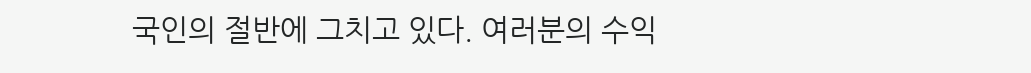국인의 절반에 그치고 있다. 여러분의 수익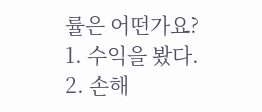률은 어떤가요?
1. 수익을 봤다.
2. 손해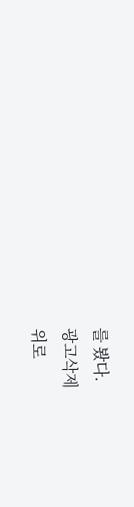를 봤다.
광고삭제
위로